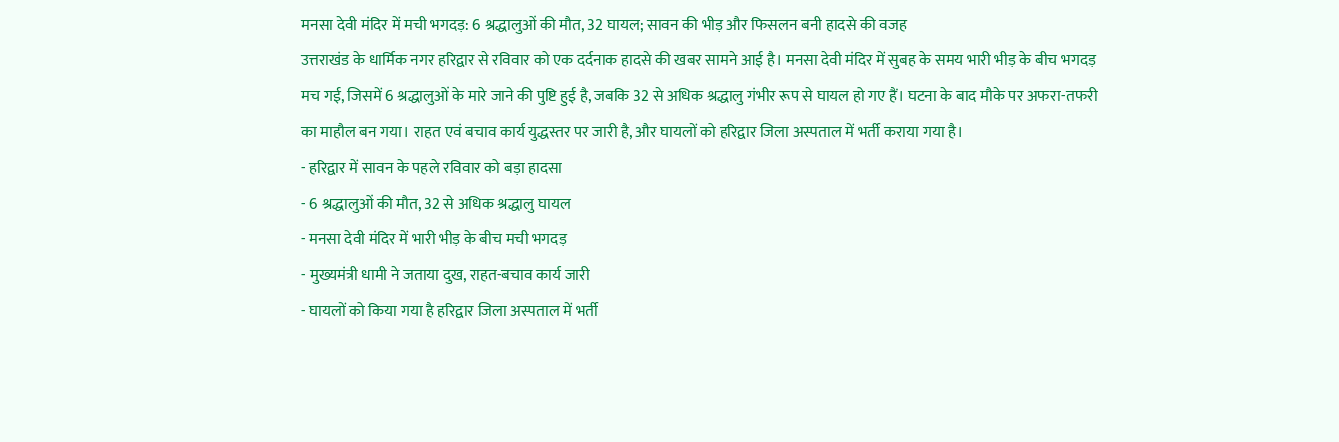मनसा देवी मंदिर में मची भगदड़: 6 श्रद्धालुओं की मौत, 32 घायल; सावन की भीड़ और फिसलन बनी हादसे की वजह
उत्तराखंड के धार्मिक नगर हरिद्वार से रविवार को एक दर्दनाक हादसे की खबर सामने आई है। मनसा देवी मंदिर में सुबह के समय भारी भीड़ के बीच भगदड़ मच गई, जिसमें 6 श्रद्धालुओं के मारे जाने की पुष्टि हुई है, जबकि 32 से अधिक श्रद्धालु गंभीर रूप से घायल हो गए हैं। घटना के बाद मौके पर अफरा-तफरी का माहौल बन गया। राहत एवं बचाव कार्य युद्धस्तर पर जारी है, और घायलों को हरिद्वार जिला अस्पताल में भर्ती कराया गया है।
- हरिद्वार में सावन के पहले रविवार को बड़ा हादसा
- 6 श्रद्धालुओं की मौत, 32 से अधिक श्रद्धालु घायल
- मनसा देवी मंदिर में भारी भीड़ के बीच मची भगदड़
- मुख्यमंत्री धामी ने जताया दुख, राहत-बचाव कार्य जारी
- घायलों को किया गया है हरिद्वार जिला अस्पताल में भर्ती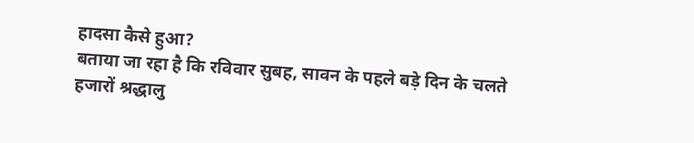हादसा कैसे हुआ?
बताया जा रहा है कि रविवार सुबह, सावन के पहले बड़े दिन के चलते हजारों श्रद्धालु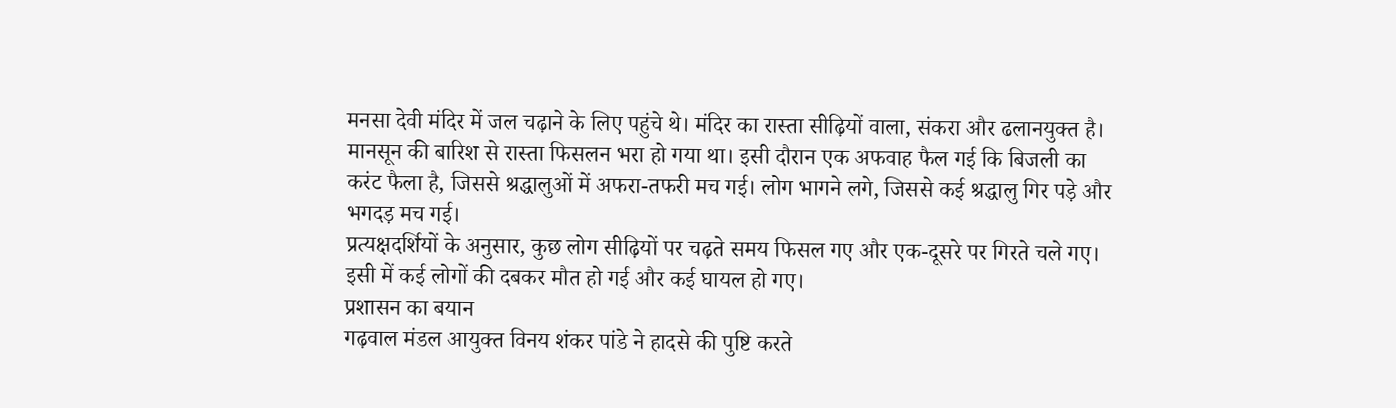मनसा देवी मंदिर में जल चढ़ाने के लिए पहुंचे थे। मंदिर का रास्ता सीढ़ियों वाला, संकरा और ढलानयुक्त है। मानसून की बारिश से रास्ता फिसलन भरा हो गया था। इसी दौरान एक अफवाह फैल गई कि बिजली का करंट फैला है, जिससे श्रद्धालुओं में अफरा-तफरी मच गई। लोग भागने लगे, जिससे कई श्रद्धालु गिर पड़े और भगदड़ मच गई।
प्रत्यक्षदर्शियों के अनुसार, कुछ लोग सीढ़ियों पर चढ़ते समय फिसल गए और एक-दूसरे पर गिरते चले गए। इसी में कई लोगों की दबकर मौत हो गई और कई घायल हो गए।
प्रशासन का बयान
गढ़वाल मंडल आयुक्त विनय शंकर पांडे ने हादसे की पुष्टि करते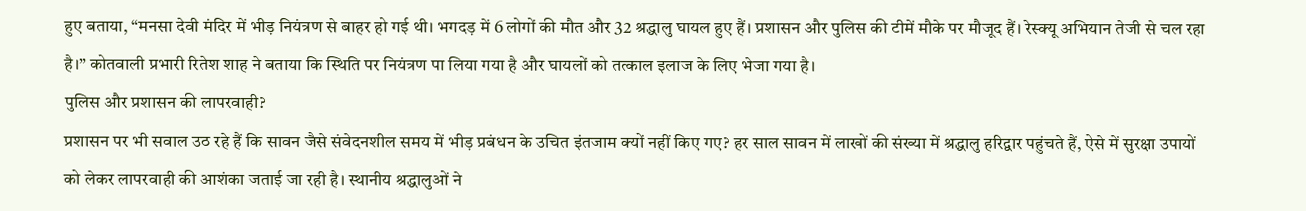हुए बताया, “मनसा देवी मंदिर में भीड़ नियंत्रण से बाहर हो गई थी। भगदड़ में 6 लोगों की मौत और 32 श्रद्धालु घायल हुए हैं। प्रशासन और पुलिस की टीमें मौके पर मौजूद हैं। रेस्क्यू अभियान तेजी से चल रहा है।” कोतवाली प्रभारी रितेश शाह ने बताया कि स्थिति पर नियंत्रण पा लिया गया है और घायलों को तत्काल इलाज के लिए भेजा गया है।
पुलिस और प्रशासन की लापरवाही?
प्रशासन पर भी सवाल उठ रहे हैं कि सावन जैसे संवेदनशील समय में भीड़ प्रबंधन के उचित इंतजाम क्यों नहीं किए गए? हर साल सावन में लाखों की संख्या में श्रद्धालु हरिद्वार पहुंचते हैं, ऐसे में सुरक्षा उपायों को लेकर लापरवाही की आशंका जताई जा रही है। स्थानीय श्रद्धालुओं ने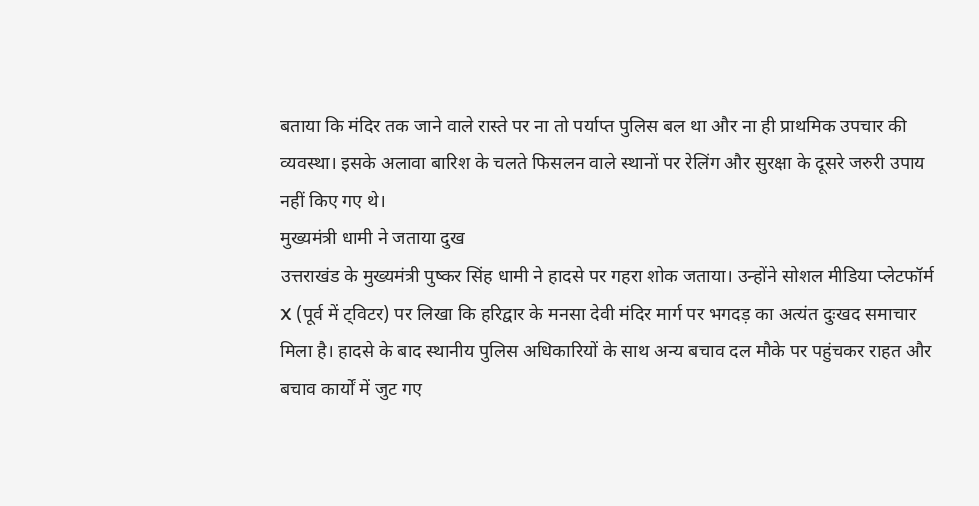बताया कि मंदिर तक जाने वाले रास्ते पर ना तो पर्याप्त पुलिस बल था और ना ही प्राथमिक उपचार की व्यवस्था। इसके अलावा बारिश के चलते फिसलन वाले स्थानों पर रेलिंग और सुरक्षा के दूसरे जरुरी उपाय नहीं किए गए थे।
मुख्यमंत्री धामी ने जताया दुख
उत्तराखंड के मुख्यमंत्री पुष्कर सिंह धामी ने हादसे पर गहरा शोक जताया। उन्होंने सोशल मीडिया प्लेटफॉर्म X (पूर्व में ट्विटर) पर लिखा कि हरिद्वार के मनसा देवी मंदिर मार्ग पर भगदड़ का अत्यंत दुःखद समाचार मिला है। हादसे के बाद स्थानीय पुलिस अधिकारियों के साथ अन्य बचाव दल मौके पर पहुंचकर राहत और बचाव कार्यों में जुट गए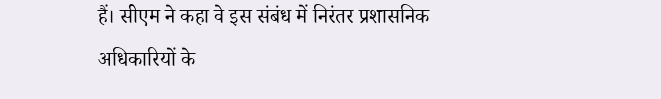हैं। सीएम ने कहा वे इस संबंध में निरंतर प्रशासनिक अधिकारियों के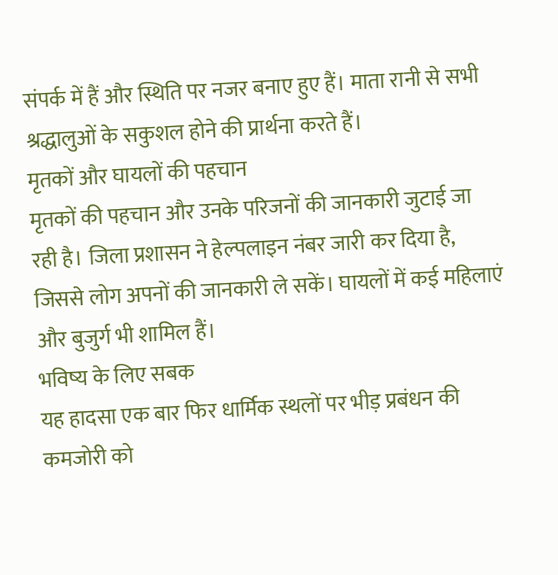संपर्क में हैं और स्थिति पर नजर बनाए हुए हैं। माता रानी से सभी श्रद्धालुओं के सकुशल होने की प्रार्थना करते हैं।
मृतकों और घायलों की पहचान
मृतकों की पहचान और उनके परिजनों की जानकारी जुटाई जा रही है। जिला प्रशासन ने हेल्पलाइन नंबर जारी कर दिया है, जिससे लोग अपनों की जानकारी ले सकें। घायलों में कई महिलाएं और बुजुर्ग भी शामिल हैं।
भविष्य के लिए सबक
यह हादसा एक बार फिर धार्मिक स्थलों पर भीड़ प्रबंधन की कमजोरी को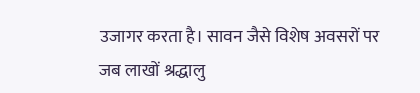उजागर करता है। सावन जैसे विशेष अवसरों पर जब लाखों श्रद्धालु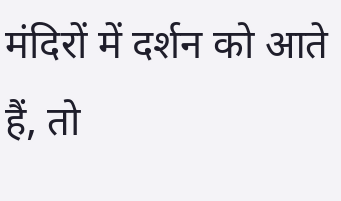मंदिरों में दर्शन को आते हैं, तो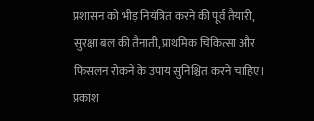प्रशासन को भीड़ नियंत्रित करने की पूर्व तैयारी, सुरक्षा बल की तैनाती, प्राथमिक चिकित्सा और फिसलन रोकने के उपाय सुनिश्चित करने चाहिए। प्रकाश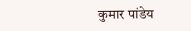कुमार पांडेय